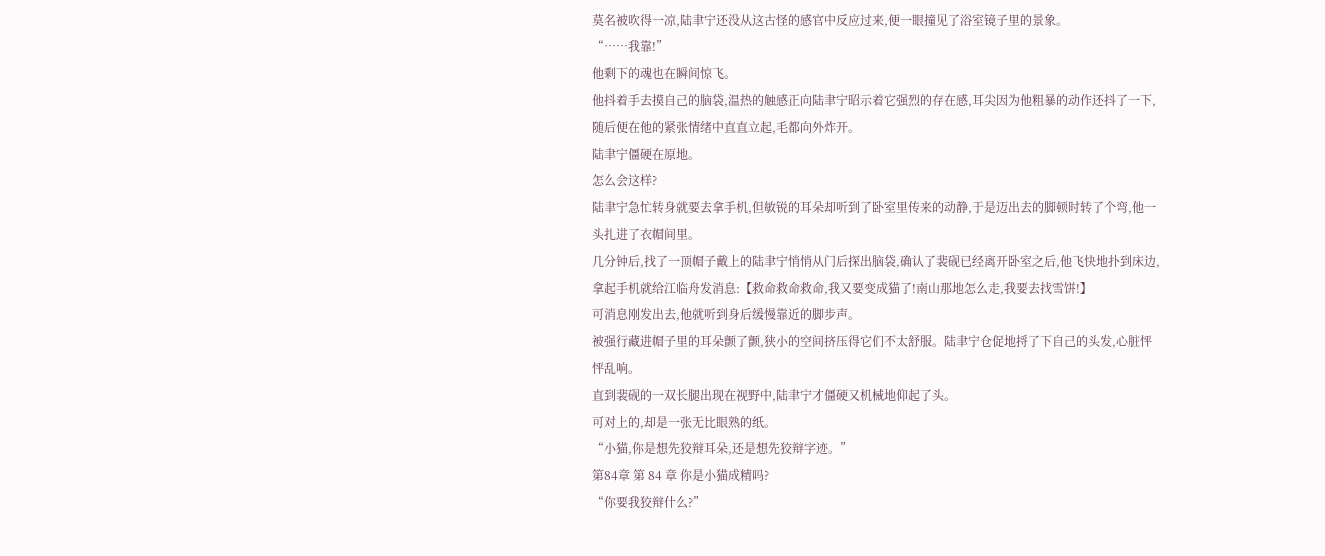莫名被吹得一凉,陆聿宁还没从这古怪的感官中反应过来,便一眼撞见了浴室镜子里的景象。
“……我靠!”
他剩下的魂也在瞬间惊飞。
他抖着手去摸自己的脑袋,温热的触感正向陆聿宁昭示着它强烈的存在感,耳尖因为他粗暴的动作还抖了一下,随后便在他的紧张情绪中直直立起,毛都向外炸开。
陆聿宁僵硬在原地。
怎么会这样?
陆聿宁急忙转身就要去拿手机,但敏锐的耳朵却听到了卧室里传来的动静,于是迈出去的脚顿时转了个弯,他一头扎进了衣帽间里。
几分钟后,找了一顶帽子戴上的陆聿宁悄悄从门后探出脑袋,确认了裴砚已经离开卧室之后,他飞快地扑到床边,拿起手机就给江临舟发消息:【救命救命救命,我又要变成猫了!南山那地怎么走,我要去找雪饼!】
可消息刚发出去,他就听到身后缓慢靠近的脚步声。
被强行藏进帽子里的耳朵颤了颤,狭小的空间挤压得它们不太舒服。陆聿宁仓促地捋了下自己的头发,心脏怦怦乱响。
直到裴砚的一双长腿出现在视野中,陆聿宁才僵硬又机械地仰起了头。
可对上的,却是一张无比眼熟的纸。
“小猫,你是想先狡辩耳朵,还是想先狡辩字迹。”
第84章 第 84 章 你是小猫成精吗?
“你要我狡辩什么?”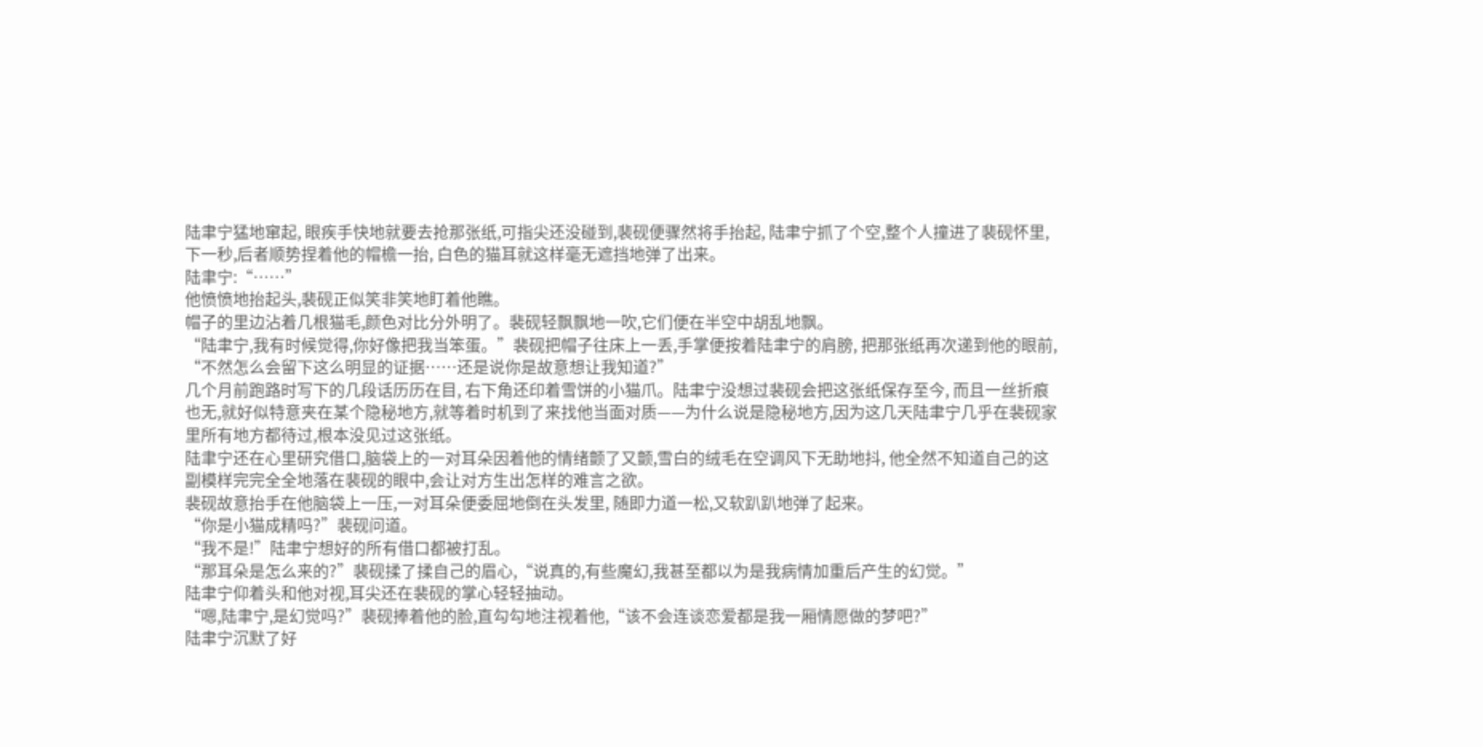陆聿宁猛地窜起, 眼疾手快地就要去抢那张纸,可指尖还没碰到,裴砚便骤然将手抬起, 陆聿宁抓了个空,整个人撞进了裴砚怀里, 下一秒,后者顺势捏着他的帽檐一抬, 白色的猫耳就这样毫无遮挡地弹了出来。
陆聿宁:“……”
他愤愤地抬起头,裴砚正似笑非笑地盯着他瞧。
帽子的里边沾着几根猫毛,颜色对比分外明了。裴砚轻飘飘地一吹,它们便在半空中胡乱地飘。
“陆聿宁,我有时候觉得,你好像把我当笨蛋。”裴砚把帽子往床上一丢,手掌便按着陆聿宁的肩膀, 把那张纸再次递到他的眼前, “不然怎么会留下这么明显的证据……还是说你是故意想让我知道?”
几个月前跑路时写下的几段话历历在目, 右下角还印着雪饼的小猫爪。陆聿宁没想过裴砚会把这张纸保存至今, 而且一丝折痕也无,就好似特意夹在某个隐秘地方,就等着时机到了来找他当面对质——为什么说是隐秘地方,因为这几天陆聿宁几乎在裴砚家里所有地方都待过,根本没见过这张纸。
陆聿宁还在心里研究借口,脑袋上的一对耳朵因着他的情绪颤了又颤,雪白的绒毛在空调风下无助地抖, 他全然不知道自己的这副模样完完全全地落在裴砚的眼中,会让对方生出怎样的难言之欲。
裴砚故意抬手在他脑袋上一压,一对耳朵便委屈地倒在头发里, 随即力道一松,又软趴趴地弹了起来。
“你是小猫成精吗?”裴砚问道。
“我不是!”陆聿宁想好的所有借口都被打乱。
“那耳朵是怎么来的?”裴砚揉了揉自己的眉心,“说真的,有些魔幻,我甚至都以为是我病情加重后产生的幻觉。”
陆聿宁仰着头和他对视,耳尖还在裴砚的掌心轻轻抽动。
“嗯,陆聿宁,是幻觉吗?”裴砚捧着他的脸,直勾勾地注视着他,“该不会连谈恋爱都是我一厢情愿做的梦吧?”
陆聿宁沉默了好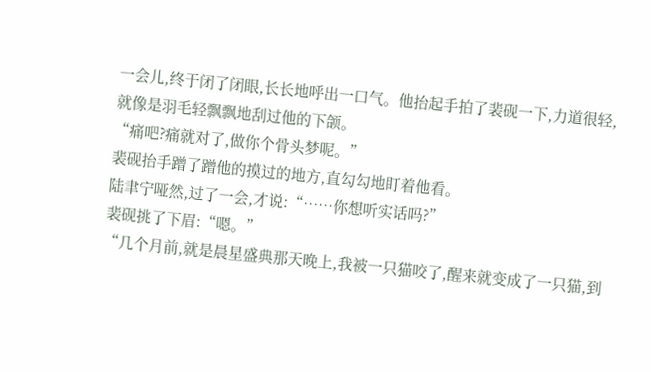一会儿,终于闭了闭眼,长长地呼出一口气。他抬起手拍了裴砚一下,力道很轻,就像是羽毛轻飘飘地刮过他的下颌。
“痛吧?痛就对了,做你个骨头梦呢。”
裴砚抬手蹭了蹭他的摸过的地方,直勾勾地盯着他看。
陆聿宁哑然,过了一会,才说:“……你想听实话吗?”
裴砚挑了下眉:“嗯。”
“几个月前,就是晨星盛典那天晚上,我被一只猫咬了,醒来就变成了一只猫,到